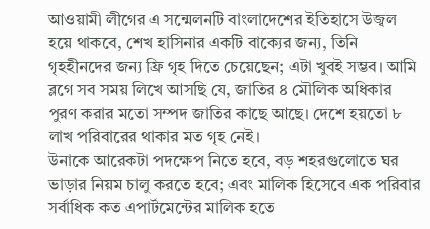আওয়ামী লীগের এ সন্মেলনটি বাংলাদেশের ইতিহাসে উজ্বল হয়ে থাকবে, শেখ হাসিনার একটি বাক্যের জন্য, তিনি গৃহহীনদের জন্য ফ্রি গৃহ দিতে চেয়েছেন; এটা খুবই সম্ভব। আমি ব্লগে সব সময় লিখে আসছি যে, জাতির ৪ মৌলিক অধিকার পুরণ করার মতো সম্পদ জাতির কাছে আছে। দেশে হয়তো ৮ লাখ পরিবারের থাকার মত গৃহ নেই।
উনাকে আরেকটা পদক্ষেপ নিতে হবে, বড় শহরগুলোতে ঘর ভাড়ার নিয়ম চালু করতে হবে; এবং মালিক হিসেবে এক পরিবার সর্বাধিক কত এপার্টমেন্টের মালিক হতে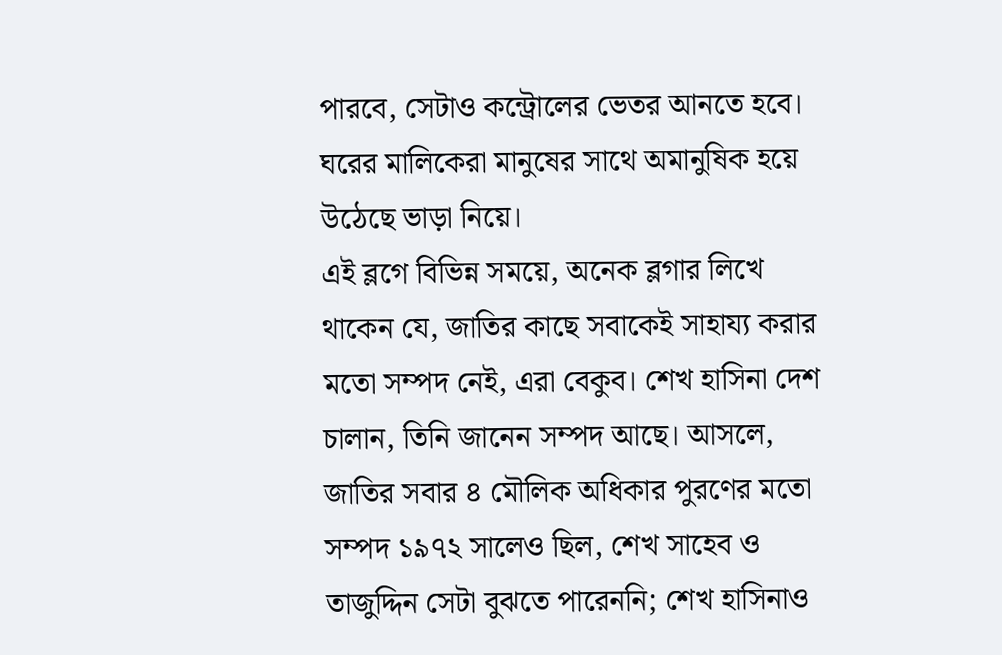পারবে, সেটাও কন্ট্রোলের ভেতর আনতে হবে। ঘরের মালিকেরা মানুষের সাথে অমানুষিক হয়ে উঠেছে ভাড়া নিয়ে।
এই ব্লগে বিভিন্ন সময়ে, অনেক ব্লগার লিখে থাকেন যে, জাতির কাছে সবাকেই সাহায্য করার মতো সম্পদ নেই, এরা বেকুব। শেখ হাসিনা দেশ চালান, তিনি জানেন সম্পদ আছে। আসলে, জাতির সবার ৪ মৌলিক অধিকার পুরণের মতো সম্পদ ১৯৭২ সালেও ছিল, শেখ সাহেব ও তাজুদ্দিন সেটা বুঝতে পারেননি; শেখ হাসিনাও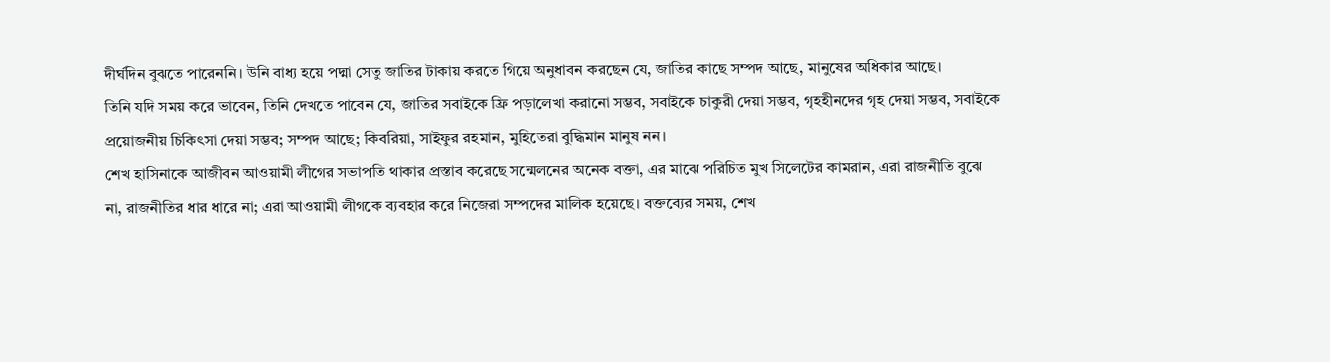দীর্ঘদিন বুঝতে পারেননি। উনি বাধ্য হয়ে পদ্মা সেতু জাতির টাকায় করতে গিয়ে অনুধাবন করছেন যে, জাতির কাছে সম্পদ আছে, মানুষের অধিকার আছে।
তিনি যদি সময় করে ভাবেন, তিনি দেখতে পাবেন যে, জাতির সবাইকে ফ্রি পড়ালেখা করানো সম্ভব, সবাইকে চাকুরী দেয়া সম্ভব, গৃহহীনদের গৃহ দেয়া সম্ভব, সবাইকে প্রয়োজনীয় চিকিৎসা দেয়া সম্ভব; সম্পদ আছে; কিবরিয়া, সাইফুর রহমান, মুহিতেরা বুদ্ধিমান মানুষ নন।
শেখ হাসিনাকে আজীবন আওয়ামী লীগের সভাপতি থাকার প্রস্তাব করেছে সন্মেলনের অনেক বক্তা, এর মাঝে পরিচিত মুখ সিলেটের কামরান, এরা রাজনীতি বুঝে না, রাজনীতির ধার ধারে না; এরা আওয়ামী লীগকে ব্যবহার করে নিজেরা সম্পদের মালিক হয়েছে। বক্তব্যের সময়, শেখ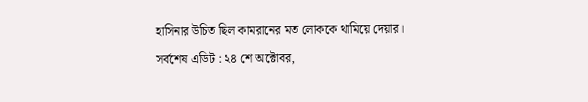হাসিনার উচিত ছিল কামরানের মত লোককে থামিয়ে দেয়ার।
সর্বশেষ এডিট : ২৪ শে অক্টোবর,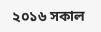২০১৬ সকাল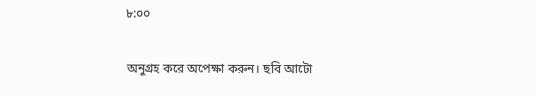৮:০০

অনুগ্রহ করে অপেক্ষা করুন। ছবি আটো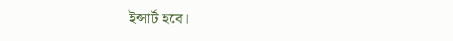ইন্সার্ট হবে।